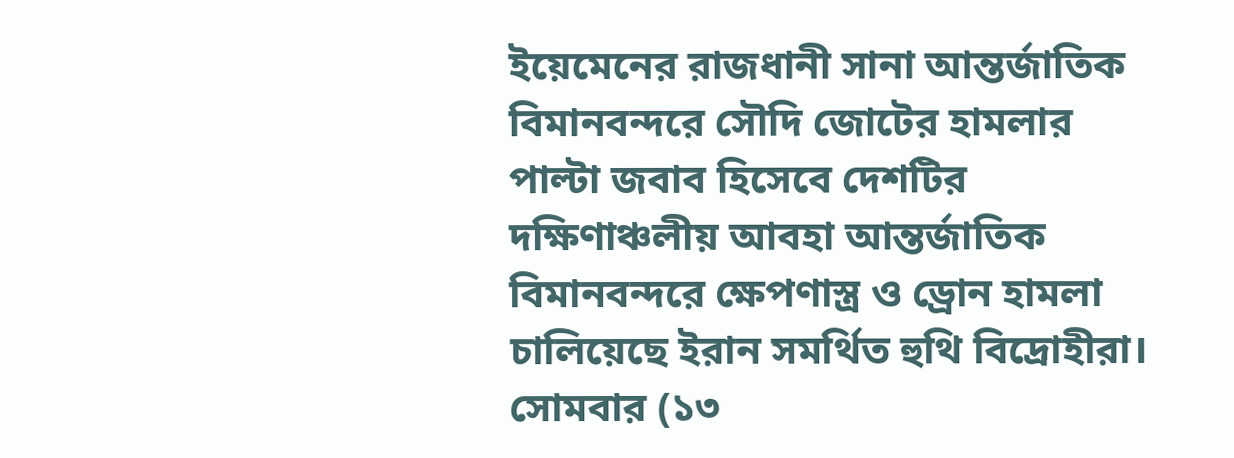ইয়েমেনের রাজধানী সানা আন্তর্জাতিক বিমানবন্দরে সৌদি জোটের হামলার পাল্টা জবাব হিসেবে দেশটির দক্ষিণাঞ্চলীয় আবহা আন্তর্জাতিক বিমানবন্দরে ক্ষেপণাস্ত্র ও ড্রোন হামলা চালিয়েছে ইরান সমর্থিত হুথি বিদ্রোহীরা। সোমবার (১৩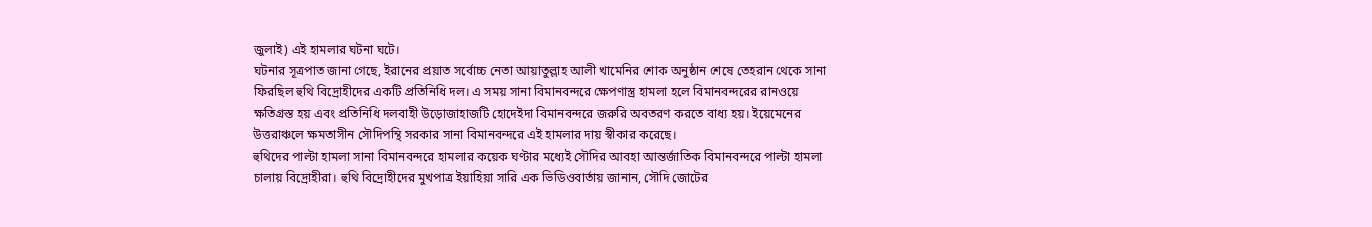জুলাই) এই হামলার ঘটনা ঘটে।
ঘটনার সূত্রপাত জানা গেছে, ইরানের প্রয়াত সর্বোচ্চ নেতা আয়াতুল্লাহ আলী খামেনির শোক অনুষ্ঠান শেষে তেহরান থেকে সানা ফিরছিল হুথি বিদ্রোহীদের একটি প্রতিনিধি দল। এ সময় সানা বিমানবন্দরে ক্ষেপণাস্ত্র হামলা হলে বিমানবন্দরের রানওয়ে ক্ষতিগ্রস্ত হয় এবং প্রতিনিধি দলবাহী উড়োজাহাজটি হোদেইদা বিমানবন্দরে জরুরি অবতরণ করতে বাধ্য হয়। ইয়েমেনের উত্তরাঞ্চলে ক্ষমতাসীন সৌদিপন্থি সরকার সানা বিমানবন্দরে এই হামলার দায় স্বীকার করেছে।
হুথিদের পাল্টা হামলা সানা বিমানবন্দরে হামলার কয়েক ঘণ্টার মধ্যেই সৌদির আবহা আন্তর্জাতিক বিমানবন্দরে পাল্টা হামলা চালায় বিদ্রোহীরা। হুথি বিদ্রোহীদের মুখপাত্র ইয়াহিয়া সারি এক ভিডিওবার্তায় জানান, সৌদি জোটের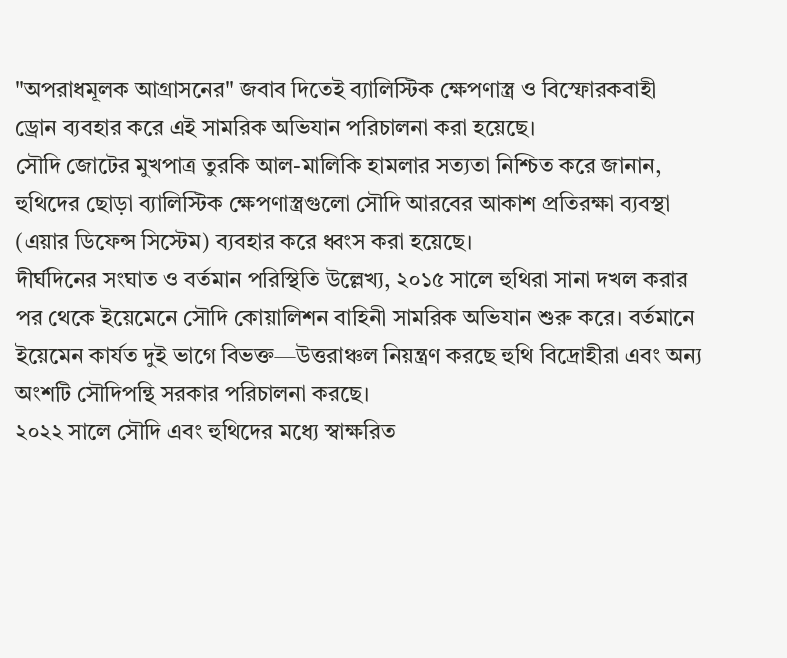"অপরাধমূলক আগ্রাসনের" জবাব দিতেই ব্যালিস্টিক ক্ষেপণাস্ত্র ও বিস্ফোরকবাহী ড্রোন ব্যবহার করে এই সামরিক অভিযান পরিচালনা করা হয়েছে।
সৌদি জোটের মুখপাত্র তুরকি আল-মালিকি হামলার সত্যতা নিশ্চিত করে জানান, হুথিদের ছোড়া ব্যালিস্টিক ক্ষেপণাস্ত্রগুলো সৌদি আরবের আকাশ প্রতিরক্ষা ব্যবস্থা (এয়ার ডিফেন্স সিস্টেম) ব্যবহার করে ধ্বংস করা হয়েছে।
দীর্ঘদিনের সংঘাত ও বর্তমান পরিস্থিতি উল্লেখ্য, ২০১৫ সালে হুথিরা সানা দখল করার পর থেকে ইয়েমেনে সৌদি কোয়ালিশন বাহিনী সামরিক অভিযান শুরু করে। বর্তমানে ইয়েমেন কার্যত দুই ভাগে বিভক্ত—উত্তরাঞ্চল নিয়ন্ত্রণ করছে হুথি বিদ্রোহীরা এবং অন্য অংশটি সৌদিপন্থি সরকার পরিচালনা করছে।
২০২২ সালে সৌদি এবং হুথিদের মধ্যে স্বাক্ষরিত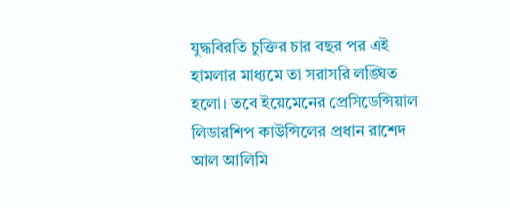যুদ্ধবিরতি চুক্তির চার বছর পর এই হামলার মাধ্যমে তা সরাসরি লঙ্ঘিত হলো। তবে ইয়েমেনের প্রেসিডেন্সিয়াল লিডারশিপ কাউন্সিলের প্রধান রাশেদ আল আলিমি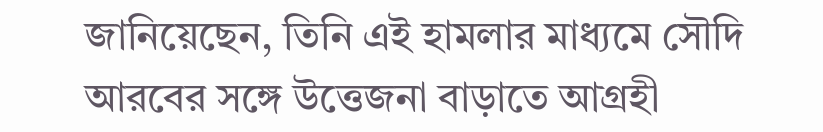জানিয়েছেন, তিনি এই হামলার মাধ্যমে সৌদি আরবের সঙ্গে উত্তেজনা বাড়াতে আগ্রহী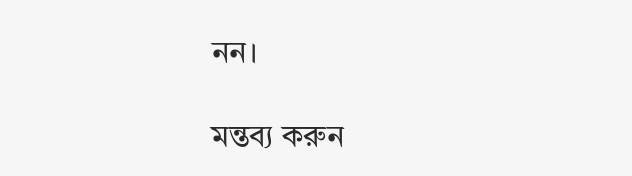নন।

মন্তব্য করুন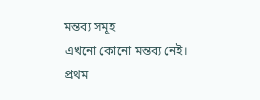মন্তব্য সমূহ
এখনো কোনো মন্তব্য নেই। প্রথম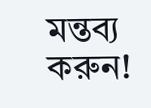মন্তব্য করুন!